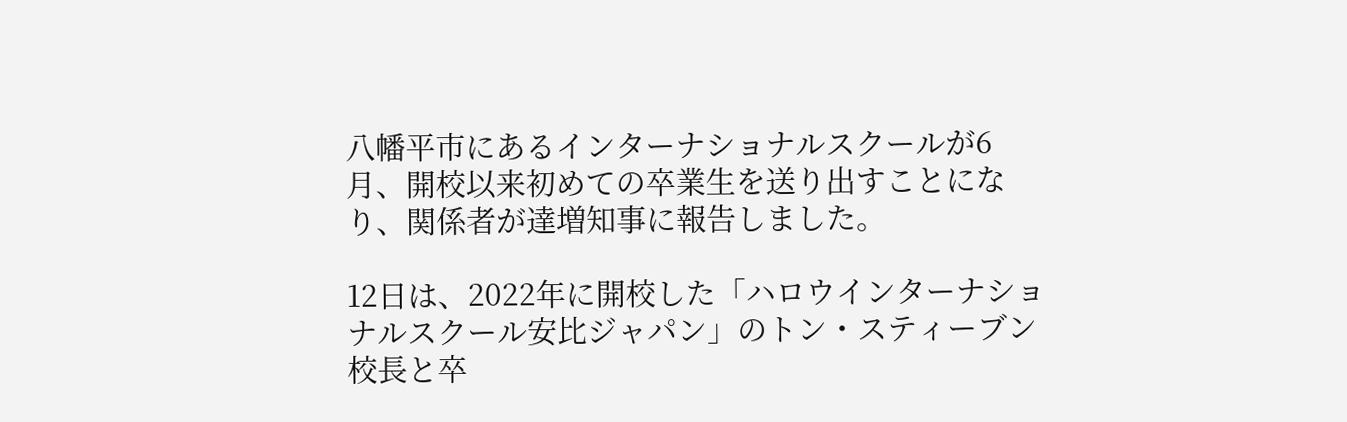八幡平市にあるインターナショナルスクールが6月、開校以来初めての卒業生を送り出すことになり、関係者が達増知事に報告しました。

12日は、2022年に開校した「ハロウインターナショナルスクール安比ジャパン」のトン・スティーブン校長と卒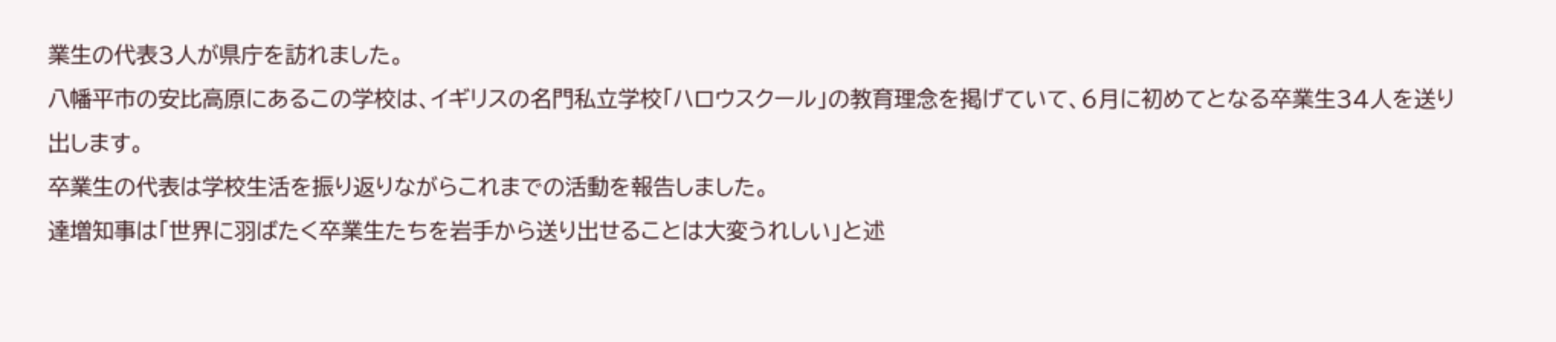業生の代表3人が県庁を訪れました。
八幡平市の安比高原にあるこの学校は、イギリスの名門私立学校「ハロウスクール」の教育理念を掲げていて、6月に初めてとなる卒業生34人を送り出します。
卒業生の代表は学校生活を振り返りながらこれまでの活動を報告しました。
達増知事は「世界に羽ばたく卒業生たちを岩手から送り出せることは大変うれしい」と述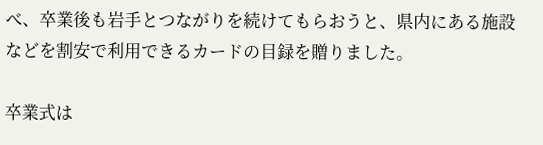べ、卒業後も岩手とつながりを続けてもらおうと、県内にある施設などを割安で利用できるカードの目録を贈りました。

卒業式は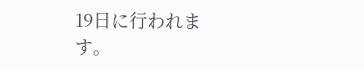19日に行われます。